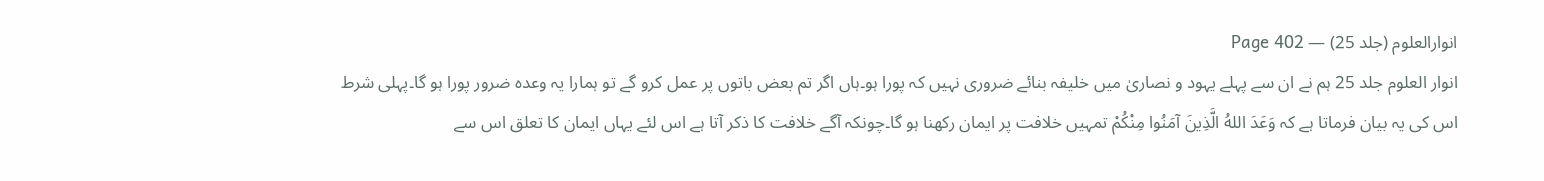انوارالعلوم (جلد 25) — Page 402
انوار العلوم جلد 25 ہم نے ان سے پہلے یہود و نصاریٰ میں خلیفہ بنائے ضروری نہیں کہ پورا ہو۔ہاں اگر تم بعض باتوں پر عمل کرو گے تو ہمارا یہ وعدہ ضرور پورا ہو گا۔پہلی شرط اس کی یہ بیان فرماتا ہے کہ وَعَدَ اللهُ الَّذِينَ آمَنُوا مِنْكُمْ تمہیں خلافت پر ایمان رکھنا ہو گا۔چونکہ آگے خلافت کا ذکر آتا ہے اس لئے یہاں ایمان کا تعلق اس سے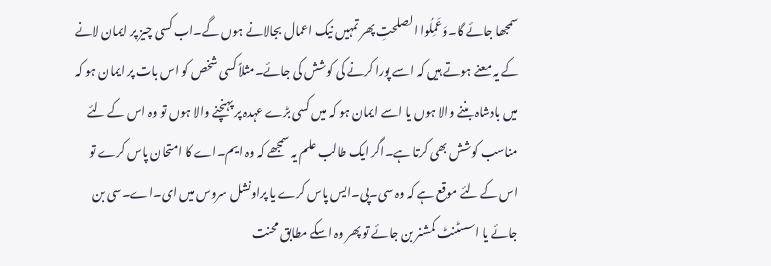سمجھا جائے گا۔وَعَمِلُوا الصلحتِ پھر تمہیں نیک اعمال بجالانے ہوں گے۔اب کسی چیز پر ایمان لانے کے یہ معنے ہوتے ہیں کہ اسے پورا کرنے کی کوشش کی جائے۔مثلاً کسی شخص کو اس بات پر ایمان ہو کہ میں بادشاہ بننے والا ہوں یا اسے ایمان ہو کہ میں کسی بڑے عہدہ پر پہنچنے والا ہوں تو وہ اس کے لئے مناسب کوشش بھی کرتا ہے۔اگر ایک طالب علم یہ سمجھے کہ وہ ایم۔اے کا امتحان پاس کرے تو اس کے لئے موقع ہے کہ وہ سی۔پی۔ایس پاس کرے یا پراونشل سروس میں ای۔اے۔سی بن جائے یا اسسٹنٹ کمشنر بن جائے تو پھر وہ اسکے مطابق محنت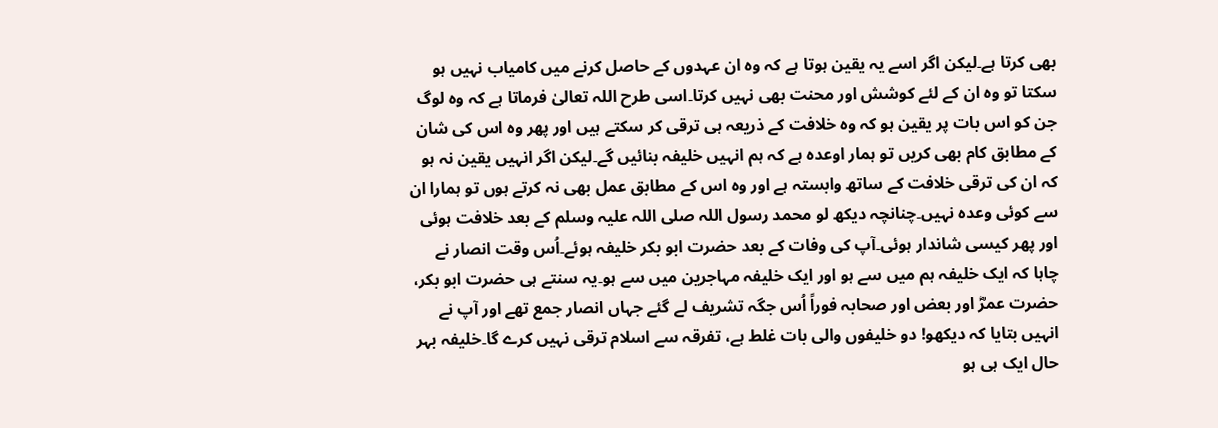بھی کرتا ہے۔لیکن اگر اسے یہ یقین ہوتا ہے کہ وہ ان عہدوں کے حاصل کرنے میں کامیاب نہیں ہو سکتا تو وہ ان کے لئے کوشش اور محنت بھی نہیں کرتا۔اسی طرح اللہ تعالیٰ فرماتا ہے کہ وہ لوگ جن کو اس بات پر یقین ہو کہ وہ خلافت کے ذریعہ ہی ترقی کر سکتے ہیں اور پھر وہ اس کی شان کے مطابق کام بھی کریں تو ہمار اوعدہ ہے کہ ہم انہیں خلیفہ بنائیں گے۔لیکن اگر انہیں یقین نہ ہو کہ ان کی ترقی خلافت کے ساتھ وابستہ ہے اور وہ اس کے مطابق عمل بھی نہ کرتے ہوں تو ہمارا ان سے کوئی وعدہ نہیں۔چنانچہ دیکھ لو محمد رسول اللہ صلی اللہ علیہ وسلم کے بعد خلافت ہوئی اور پھر کیسی شاندار ہوئی۔آپ کی وفات کے بعد حضرت ابو بکر خلیفہ ہوئے۔اُس وقت انصار نے چاہا کہ ایک خلیفہ ہم میں سے ہو اور ایک خلیفہ مہاجرین میں سے ہو۔یہ سنتے ہی حضرت ابو بکر، حضرت عمرؓ اور بعض اور صحابہ فوراً اُس جگہ تشریف لے گئے جہاں انصار جمع تھے اور آپ نے انہیں بتایا کہ دیکھو! دو خلیفوں والی بات غلط ہے، تفرقہ سے اسلام ترقی نہیں کرے گا۔خلیفہ بہر حال ایک ہی ہو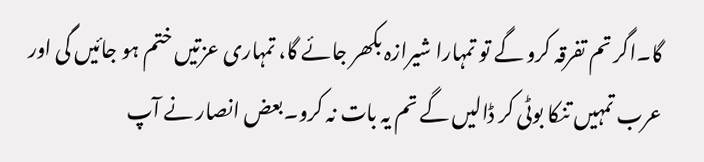گا۔اگر تم تفرقہ کرو گے تو تمہارا شیرازہ بکھر جائے گا، تمہاری عزتیں ختم ہو جائیں گی اور عرب تمہیں تنکا بوٹی کر ڈالیں گے تم یہ بات نہ کرو۔بعض انصار نے آپ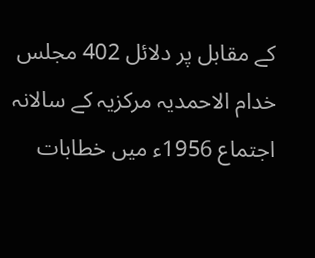کے مقابل پر دلائل 402 مجلس خدام الاحمدیہ مرکزیہ کے سالانہ اجتماع 1956ء میں خطابات